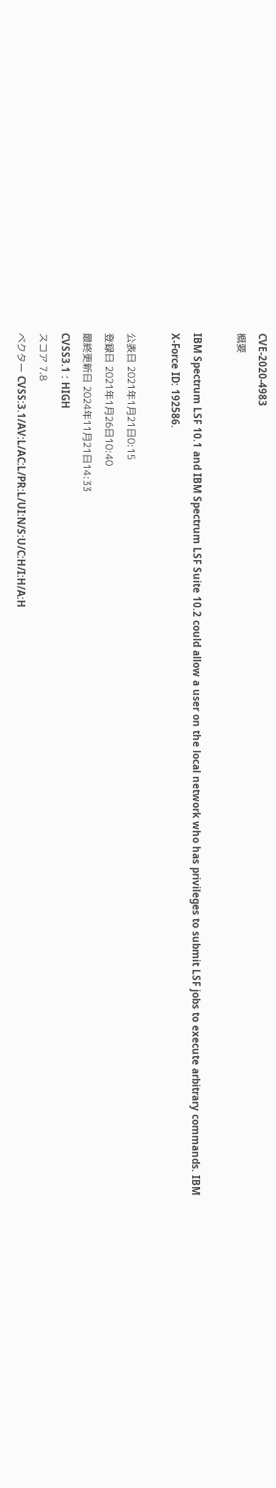CVE-2020-4983
概要

IBM Spectrum LSF 10.1 and IBM Spectrum LSF Suite 10.2 could allow a user on the local network who has privileges to submit LSF jobs to execute arbitrary commands. IBM X-Force ID: 192586.

公表日 2021年1月21日0:15
登録日 2021年1月26日10:40
最終更新日 2024年11月21日14:33
CVSS3.1 : HIGH
スコア 7.8
ベクター CVSS:3.1/AV:L/AC:L/PR:L/UI:N/S:U/C:H/I:H/A:H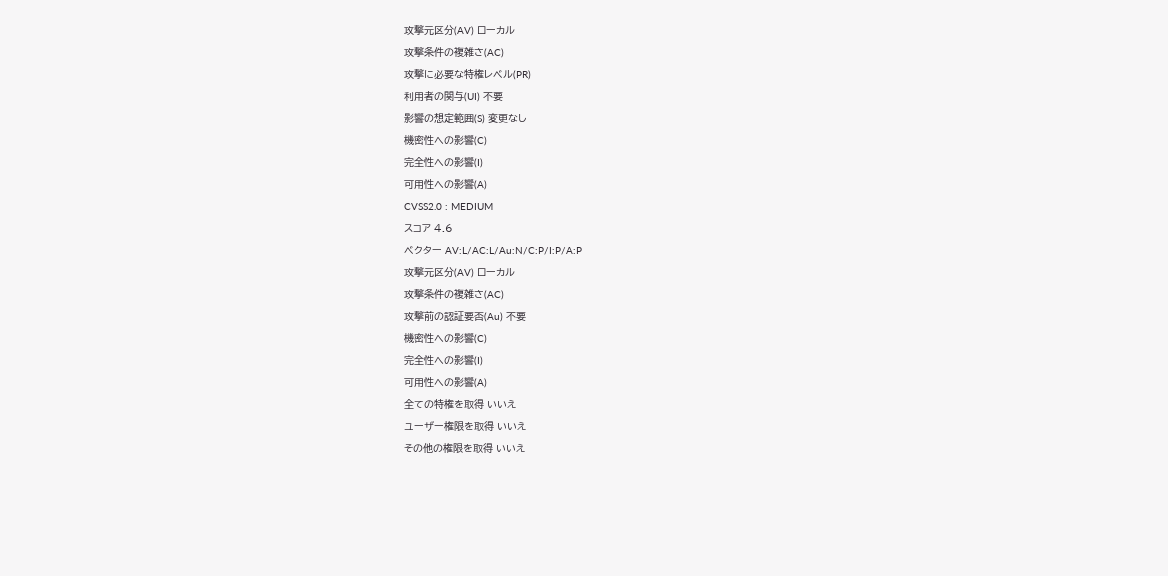攻撃元区分(AV) ローカル
攻撃条件の複雑さ(AC)
攻撃に必要な特権レベル(PR)
利用者の関与(UI) 不要
影響の想定範囲(S) 変更なし
機密性への影響(C)
完全性への影響(I)
可用性への影響(A)
CVSS2.0 : MEDIUM
スコア 4.6
ベクター AV:L/AC:L/Au:N/C:P/I:P/A:P
攻撃元区分(AV) ローカル
攻撃条件の複雑さ(AC)
攻撃前の認証要否(Au) 不要
機密性への影響(C)
完全性への影響(I)
可用性への影響(A)
全ての特権を取得 いいえ
ユーザー権限を取得 いいえ
その他の権限を取得 いいえ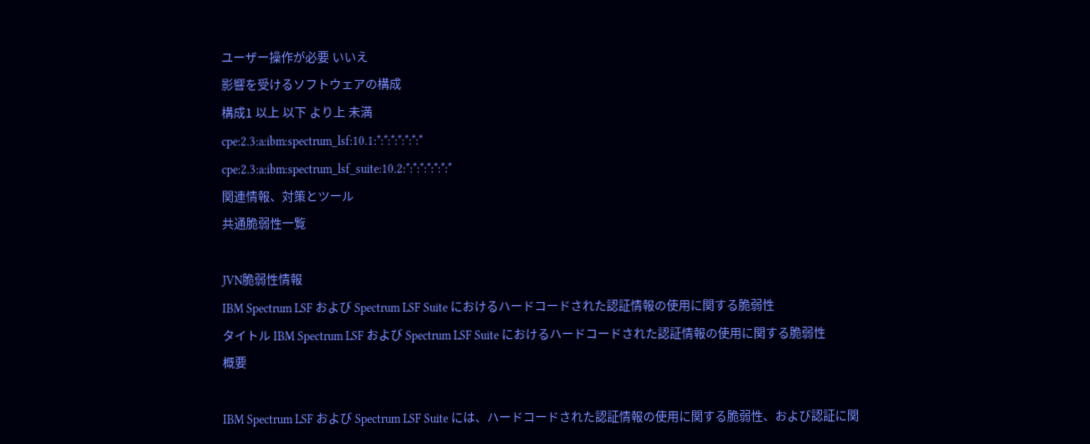ユーザー操作が必要 いいえ
影響を受けるソフトウェアの構成
構成1 以上 以下 より上 未満
cpe:2.3:a:ibm:spectrum_lsf:10.1:*:*:*:*:*:*:*
cpe:2.3:a:ibm:spectrum_lsf_suite:10.2:*:*:*:*:*:*:*
関連情報、対策とツール
共通脆弱性一覧

JVN脆弱性情報
IBM Spectrum LSF および Spectrum LSF Suite におけるハードコードされた認証情報の使用に関する脆弱性
タイトル IBM Spectrum LSF および Spectrum LSF Suite におけるハードコードされた認証情報の使用に関する脆弱性
概要

IBM Spectrum LSF および Spectrum LSF Suite には、ハードコードされた認証情報の使用に関する脆弱性、および認証に関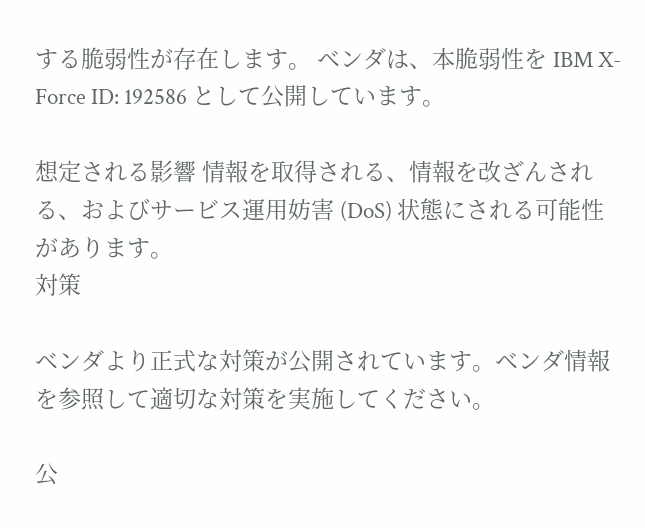する脆弱性が存在します。 ベンダは、本脆弱性を IBM X-Force ID: 192586 として公開しています。

想定される影響 情報を取得される、情報を改ざんされる、およびサービス運用妨害 (DoS) 状態にされる可能性があります。
対策

ベンダより正式な対策が公開されています。ベンダ情報を参照して適切な対策を実施してください。

公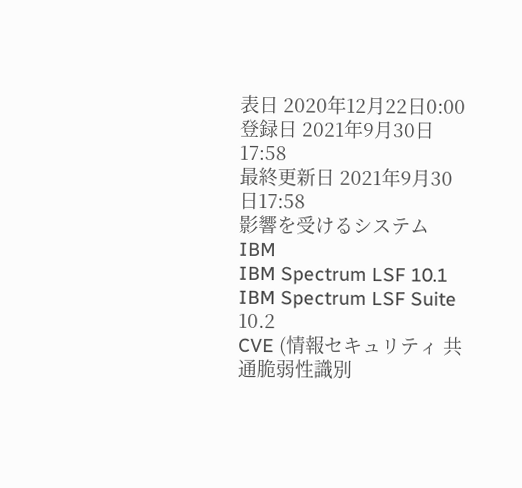表日 2020年12月22日0:00
登録日 2021年9月30日17:58
最終更新日 2021年9月30日17:58
影響を受けるシステム
IBM
IBM Spectrum LSF 10.1
IBM Spectrum LSF Suite 10.2
CVE (情報セキュリティ 共通脆弱性識別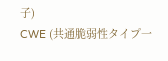子)
CWE (共通脆弱性タイプ一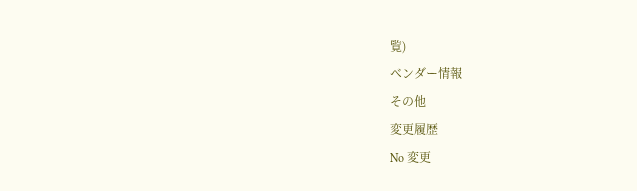覧)
ベンダー情報
その他
変更履歴
No 変更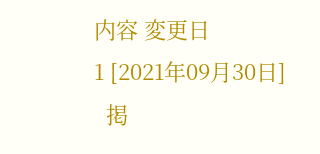内容 変更日
1 [2021年09月30日]
  掲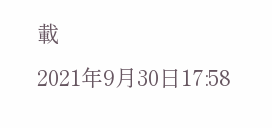載
2021年9月30日17:58